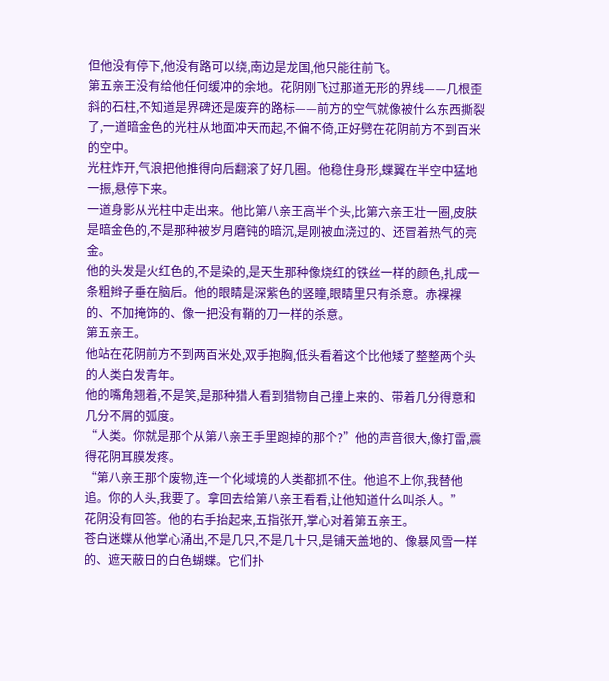但他没有停下,他没有路可以绕,南边是龙国,他只能往前飞。
第五亲王没有给他任何缓冲的余地。花阴刚飞过那道无形的界线——几根歪斜的石柱,不知道是界碑还是废弃的路标——前方的空气就像被什么东西撕裂了,一道暗金色的光柱从地面冲天而起,不偏不倚,正好劈在花阴前方不到百米的空中。
光柱炸开,气浪把他推得向后翻滚了好几圈。他稳住身形,蝶翼在半空中猛地一振,悬停下来。
一道身影从光柱中走出来。他比第八亲王高半个头,比第六亲王壮一圈,皮肤是暗金色的,不是那种被岁月磨钝的暗沉,是刚被血浇过的、还冒着热气的亮金。
他的头发是火红色的,不是染的,是天生那种像烧红的铁丝一样的颜色,扎成一条粗辫子垂在脑后。他的眼睛是深紫色的竖瞳,眼睛里只有杀意。赤裸裸的、不加掩饰的、像一把没有鞘的刀一样的杀意。
第五亲王。
他站在花阴前方不到两百米处,双手抱胸,低头看着这个比他矮了整整两个头的人类白发青年。
他的嘴角翘着,不是笑,是那种猎人看到猎物自己撞上来的、带着几分得意和几分不屑的弧度。
“人类。你就是那个从第八亲王手里跑掉的那个?”他的声音很大,像打雷,震得花阴耳膜发疼。
“第八亲王那个废物,连一个化域境的人类都抓不住。他追不上你,我替他追。你的人头,我要了。拿回去给第八亲王看看,让他知道什么叫杀人。”
花阴没有回答。他的右手抬起来,五指张开,掌心对着第五亲王。
苍白迷蝶从他掌心涌出,不是几只,不是几十只,是铺天盖地的、像暴风雪一样的、遮天蔽日的白色蝴蝶。它们扑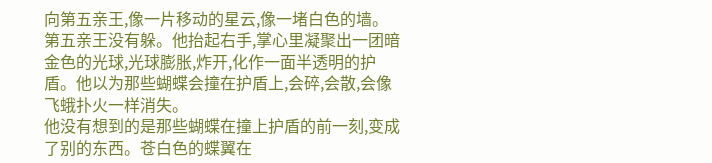向第五亲王,像一片移动的星云,像一堵白色的墙。
第五亲王没有躲。他抬起右手,掌心里凝聚出一团暗金色的光球,光球膨胀,炸开,化作一面半透明的护盾。他以为那些蝴蝶会撞在护盾上,会碎,会散,会像飞蛾扑火一样消失。
他没有想到的是那些蝴蝶在撞上护盾的前一刻,变成了别的东西。苍白色的蝶翼在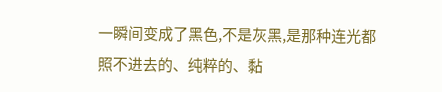一瞬间变成了黑色,不是灰黑,是那种连光都照不进去的、纯粹的、黏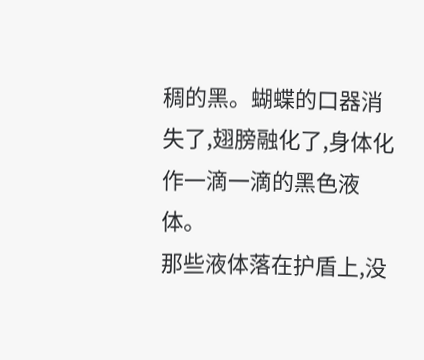稠的黑。蝴蝶的口器消失了,翅膀融化了,身体化作一滴一滴的黑色液体。
那些液体落在护盾上,没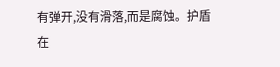有弹开,没有滑落,而是腐蚀。护盾在